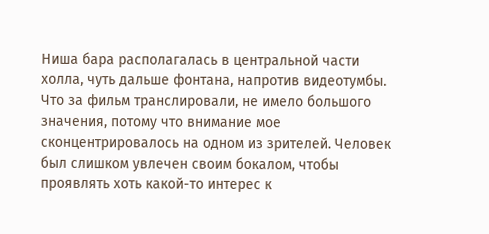Ниша бара располагалась в центральной части холла, чуть дальше фонтана, напротив видеотумбы. Что за фильм транслировали, не имело большого значения, потому что внимание мое сконцентрировалось на одном из зрителей. Человек был слишком увлечен своим бокалом, чтобы проявлять хоть какой-то интерес к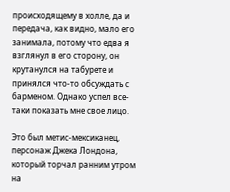происходящему в холле, да и передача, как видно, мало его занимала, потому что едва я взглянул в его сторону, он крутанулся на табурете и принялся что-то обсуждать с барменом. Однако успел все-таки показать мне свое лицо.

Это был метис-мексиканец, персонаж Джека Лондона, который торчал ранним утром на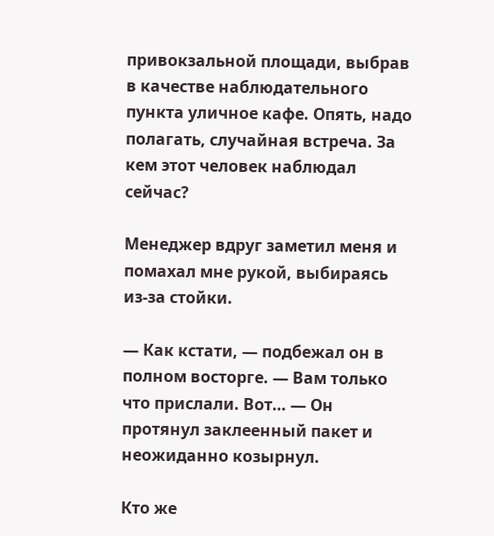привокзальной площади, выбрав в качестве наблюдательного пункта уличное кафе. Опять, надо полагать, случайная встреча. За кем этот человек наблюдал сейчас?

Менеджер вдруг заметил меня и помахал мне рукой, выбираясь из-за стойки.

— Как кстати, — подбежал он в полном восторге. — Вам только что прислали. Вот… — Он протянул заклеенный пакет и неожиданно козырнул.

Кто же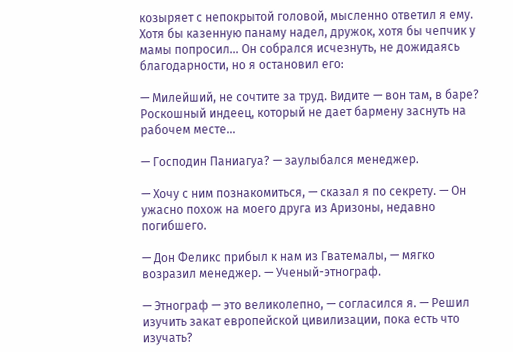козыряет с непокрытой головой, мысленно ответил я ему. Хотя бы казенную панаму надел, дружок, хотя бы чепчик у мамы попросил… Он собрался исчезнуть, не дожидаясь благодарности, но я остановил его:

— Милейший, не сочтите за труд. Видите — вон там, в баре? Роскошный индеец, который не дает бармену заснуть на рабочем месте…

— Господин Паниагуа? — заулыбался менеджер.

— Хочу с ним познакомиться, — сказал я по секрету. — Он ужасно похож на моего друга из Аризоны, недавно погибшего.

— Дон Феликс прибыл к нам из Гватемалы, — мягко возразил менеджер. — Ученый-этнограф.

— Этнограф — это великолепно, — согласился я. — Решил изучить закат европейской цивилизации, пока есть что изучать?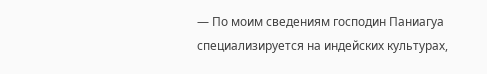— По моим сведениям господин Паниагуа специализируется на индейских культурах,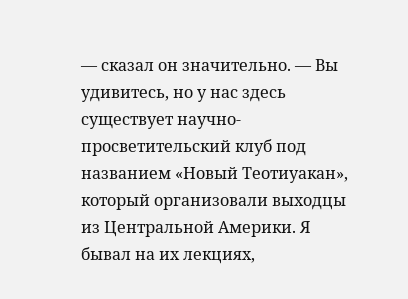— сказал он значительно. — Вы удивитесь, но у нас здесь существует научно-просветительский клуб под названием «Новый Теотиуакан», который организовали выходцы из Центральной Америки. Я бывал на их лекциях,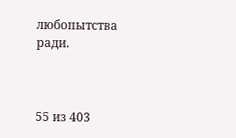любопытства ради.



55 из 403